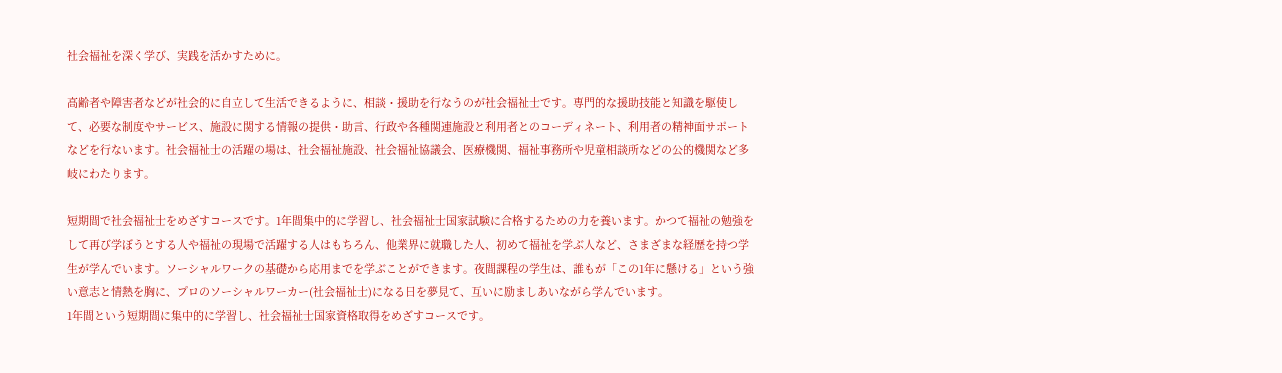社会福祉を深く学び、実践を活かすために。

高齢者や障害者などが社会的に自立して生活できるように、相談・援助を行なうのが社会福祉士です。専門的な援助技能と知識を駆使して、必要な制度やサービス、施設に関する情報の提供・助言、行政や各種関連施設と利用者とのコーディネート、利用者の精神面サポートなどを行ないます。社会福祉士の活躍の場は、社会福祉施設、社会福祉協議会、医療機関、福祉事務所や児童相談所などの公的機関など多岐にわたります。

短期間で社会福祉士をめざすコースです。1年間集中的に学習し、社会福祉士国家試験に合格するための力を養います。かつて福祉の勉強をして再び学ぼうとする人や福祉の現場で活躍する人はもちろん、他業界に就職した人、初めて福祉を学ぶ人など、さまざまな経歴を持つ学生が学んでいます。ソーシャルワークの基礎から応用までを学ぶことができます。夜間課程の学生は、誰もが「この1年に懸ける」という強い意志と情熱を胸に、プロのソーシャルワーカー(社会福祉士)になる日を夢見て、互いに励ましあいながら学んでいます。
1年間という短期間に集中的に学習し、社会福祉士国家資格取得をめざすコースです。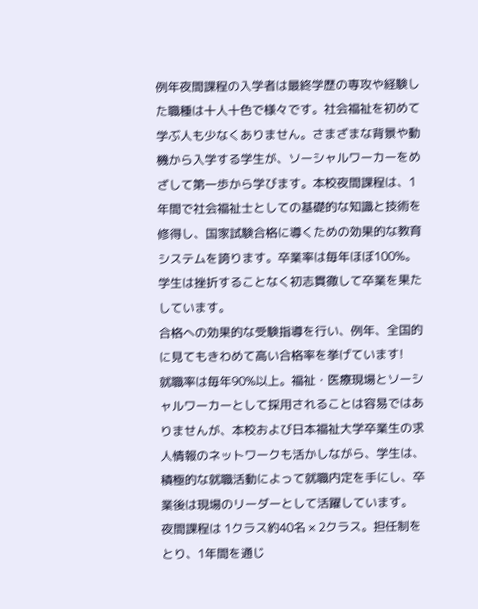例年夜間課程の入学者は最終学歴の専攻や経験した職種は十人十色で様々です。社会福祉を初めて学ぶ人も少なくありません。さまざまな背景や動機から入学する学生が、ソーシャルワーカーをめざして第一歩から学びます。本校夜間課程は、1年間で社会福祉士としての基礎的な知識と技術を修得し、国家試験合格に導くための効果的な教育システムを誇ります。卒業率は毎年ほぼ100%。学生は挫折することなく初志貫徹して卒業を果たしています。
合格への効果的な受験指導を行い、例年、全国的に見てもきわめて高い合格率を挙げています!
就職率は毎年90%以上。福祉・医療現場とソーシャルワーカーとして採用されることは容易ではありませんが、本校および日本福祉大学卒業生の求人情報のネットワークも活かしながら、学生は、積極的な就職活動によって就職内定を手にし、卒業後は現場のリーダーとして活躍しています。
夜間課程は 1クラス約40名 × 2クラス。担任制をとり、1年間を通じ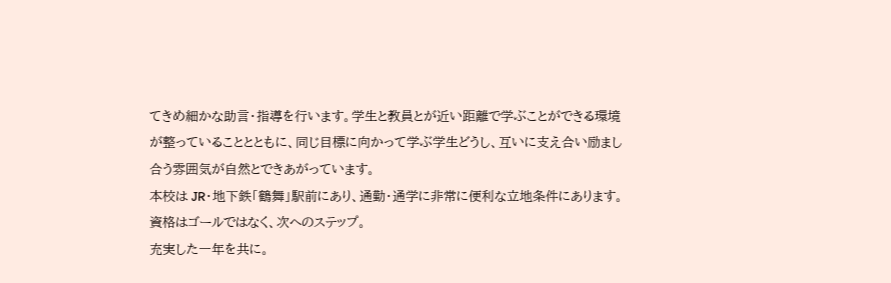てきめ細かな助言・指導を行います。学生と教員とが近い距離で学ぶことができる環境が整っていることとともに、同じ目標に向かって学ぶ学生どうし、互いに支え合い励まし合う雰囲気が自然とできあがっています。
本校は JR・地下鉄「鶴舞」駅前にあり、通勤・通学に非常に便利な立地条件にあります。
資格はゴールではなく、次へのステップ。
充実した一年を共に。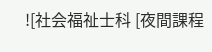![社会福祉士科 [夜間課程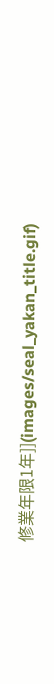修業年限1年]](images/seal_yakan_title.gif)